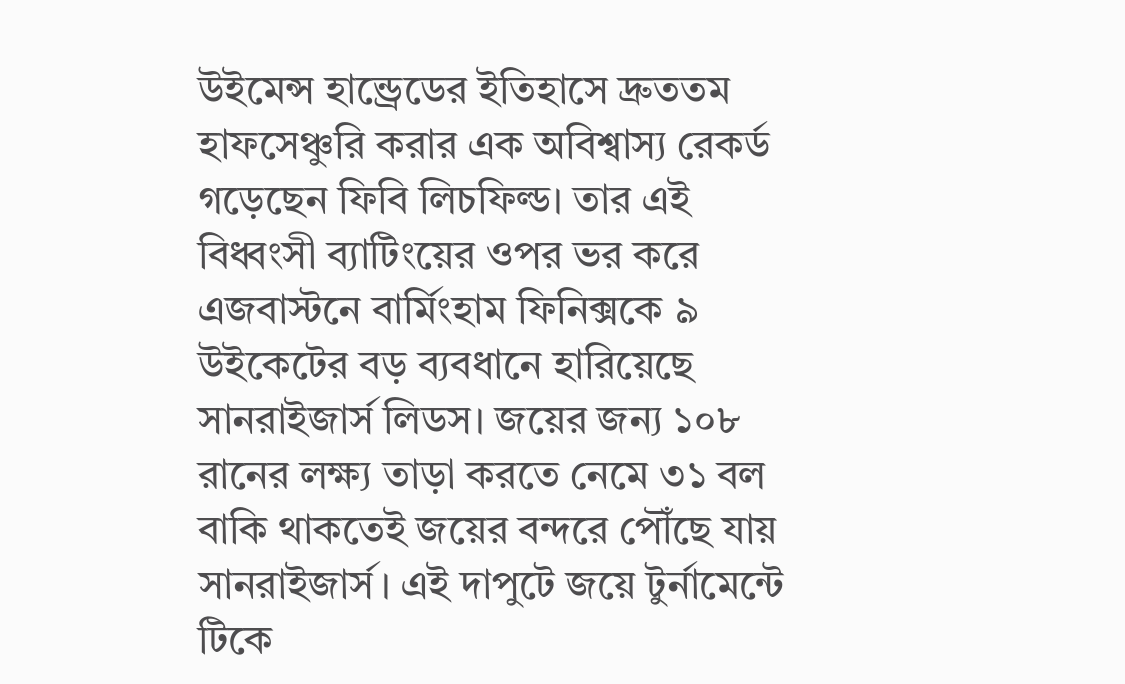উইমেন্স হান্ড্রেডের ইতিহাসে দ্রুততম হাফসেঞ্চুরি করার এক অবিশ্বাস্য রেকর্ড গড়েছেন ফিবি লিচফিল্ড। তার এই বিধ্বংসী ব্যাটিংয়ের ওপর ভর করে এজবাস্টনে বার্মিংহাম ফিনিক্সকে ৯ উইকেটের বড় ব্যবধানে হারিয়েছে সানরাইজার্স লিডস। জয়ের জন্য ১০৮ রানের লক্ষ্য তাড়া করতে নেমে ৩১ বল বাকি থাকতেই জয়ের বন্দরে পৌঁছে যায় সানরাইজার্স। এই দাপুটে জয়ে টুর্নামেন্টে টিকে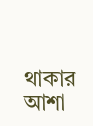থাকার আশা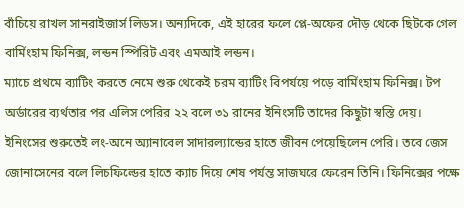বাঁচিয়ে রাখল সানরাইজার্স লিডস। অন্যদিকে, এই হারের ফলে প্লে-অফের দৌড় থেকে ছিটকে গেল বার্মিংহাম ফিনিক্স, লন্ডন স্পিরিট এবং এমআই লন্ডন।
ম্যাচে প্রথমে ব্যাটিং করতে নেমে শুরু থেকেই চরম ব্যাটিং বিপর্যয়ে পড়ে বার্মিংহাম ফিনিক্স। টপ অর্ডারের ব্যর্থতার পর এলিস পেরির ২২ বলে ৩১ রানের ইনিংসটি তাদের কিছুটা স্বস্তি দেয়। ইনিংসের শুরুতেই লং-অনে অ্যানাবেল সাদারল্যান্ডের হাতে জীবন পেয়েছিলেন পেরি। তবে জেস জোনাসেনের বলে লিচফিল্ডের হাতে ক্যাচ দিয়ে শেষ পর্যন্ত সাজঘরে ফেরেন তিনি। ফিনিক্সের পক্ষে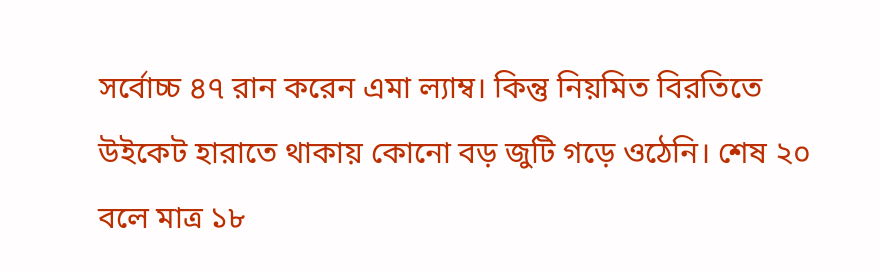সর্বোচ্চ ৪৭ রান করেন এমা ল্যাম্ব। কিন্তু নিয়মিত বিরতিতে উইকেট হারাতে থাকায় কোনো বড় জুটি গড়ে ওঠেনি। শেষ ২০ বলে মাত্র ১৮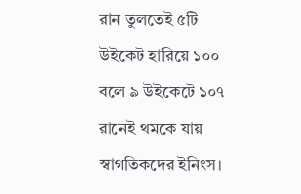রান তুলতেই ৫টি উইকেট হারিয়ে ১০০ বলে ৯ উইকেটে ১০৭ রানেই থমকে যায় স্বাগতিকদের ইনিংস।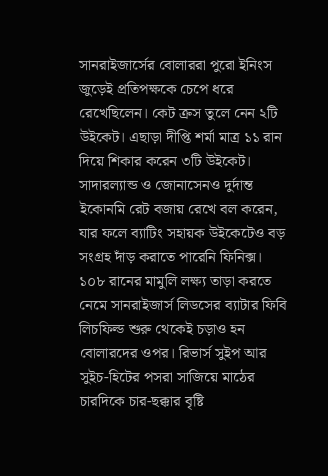সানরাইজার্সের বোলাররা পুরো ইনিংস জুড়েই প্রতিপক্ষকে চেপে ধরে রেখেছিলেন। কেট ক্রস তুলে নেন ২টি উইকেট। এছাড়া দীপ্তি শর্মা মাত্র ১১ রান দিয়ে শিকার করেন ৩টি উইকেট। সাদারল্যান্ড ও জোনাসেনও দুর্দান্ত ইকোনমি রেট বজায় রেখে বল করেন, যার ফলে ব্যাটিং সহায়ক উইকেটেও বড় সংগ্রহ দাঁড় করাতে পারেনি ফিনিক্স।
১০৮ রানের মামুলি লক্ষ্য তাড়া করতে নেমে সানরাইজার্স লিডসের ব্যাটার ফিবি লিচফিল্ড শুরু থেকেই চড়াও হন বোলারদের ওপর। রিভার্স সুইপ আর সুইচ-হিটের পসরা সাজিয়ে মাঠের চারদিকে চার-ছক্কার বৃষ্টি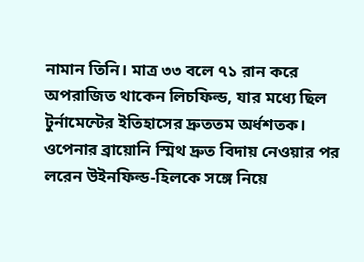নামান তিনি। মাত্র ৩৩ বলে ৭১ রান করে অপরাজিত থাকেন লিচফিল্ড, যার মধ্যে ছিল টুর্নামেন্টের ইতিহাসের দ্রুততম অর্ধশতক। ওপেনার ব্রায়োনি স্মিথ দ্রুত বিদায় নেওয়ার পর লরেন উইনফিল্ড-হিলকে সঙ্গে নিয়ে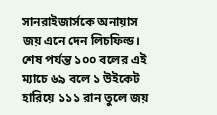সানরাইজার্সকে অনায়াস জয় এনে দেন লিচফিল্ড। শেষ পর্যন্ত ১০০ বলের এই ম্যাচে ৬৯ বলে ১ উইকেট হারিয়ে ১১১ রান তুলে জয়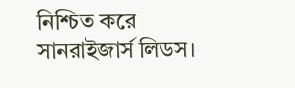নিশ্চিত করে সানরাইজার্স লিডস।